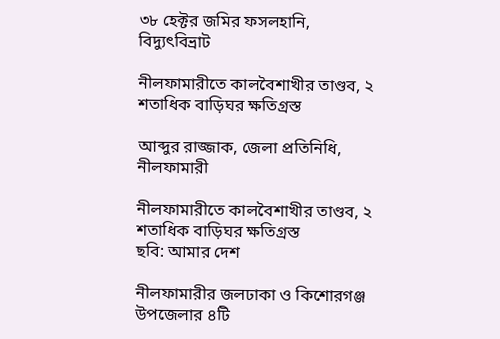৩৮ হেক্টর জমির ফসলহানি, বিদ্যুৎবিভ্রাট

নীলফামারীতে কালবৈশাখীর তাণ্ডব, ২ শতাধিক বাড়িঘর ক্ষতিগ্রস্ত

আব্দুর রাজ্জাক, জেলা প্রতিনিধি, নীলফামারী

নীলফামারীতে কালবৈশাখীর তাণ্ডব, ২ শতাধিক বাড়িঘর ক্ষতিগ্রস্ত
ছবি: আমার দেশ

নীলফামারীর জলঢাকা ও কিশোরগঞ্জ উপজেলার ৪টি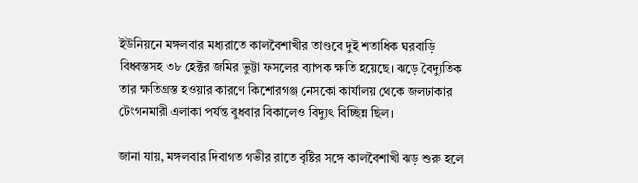ইউনিয়নে মঙ্গলবার মধ্যরাতে কালবৈশাখীর তাণ্ডবে দুই শতাধিক ঘরবাড়ি বিধ্বস্তসহ ৩৮ হেক্টর জমির ভুট্টা ফসলের ব্যাপক ক্ষতি হয়েছে। ঝড়ে বৈদ্যুতিক তার ক্ষতিগ্রস্ত হওয়ার কারণে কিশোরগঞ্জ নেসকো কার্যালয় থেকে জলঢাকার টেংগনমারী এলাকা পর্যন্ত বুধবার বিকালেও বিদ্যুৎ বিচ্ছিন্ন ছিল।

জানা যায়, মঙ্গলবার দিবাগত গভীর রাতে বৃষ্টির সঙ্গে কালবৈশাখী ঝড় শুরু হলে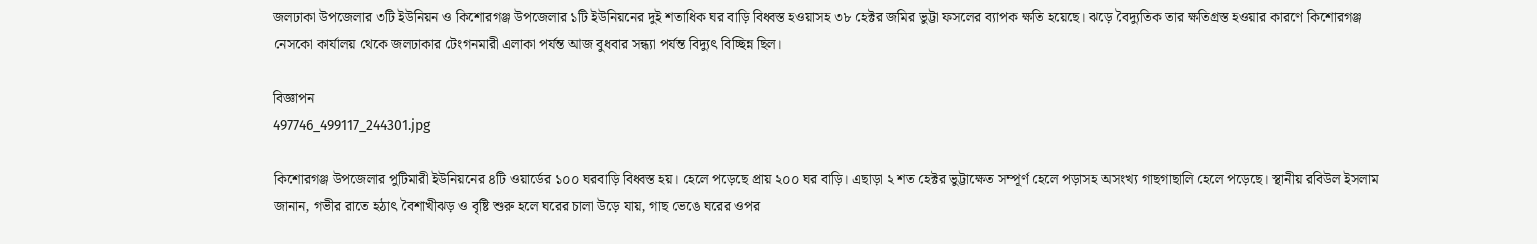জলঢাকা উপজেলার ৩টি ইউনিয়ন ও কিশোরগঞ্জ উপজেলার ১টি ইউনিয়নের দুই শতাধিক ঘর বাড়ি বিধ্বস্ত হওয়াসহ ৩৮ হেক্টর জমির ভুট্টা ফসলের ব্যাপক ক্ষতি হয়েছে। ঝড়ে বৈদ্যুতিক তার ক্ষতিগ্রস্ত হওয়ার কারণে কিশোরগঞ্জ নেসকো কার্যালয় থেকে জলঢাকার টেংগনমারী এলাকা পর্যন্ত আজ বুধবার সন্ধ্যা পর্যন্ত বিদ্যুৎ বিচ্ছিন্ন ছিল।

বিজ্ঞাপন
497746_499117_244301.jpg

কিশোরগঞ্জ উপজেলার পুটিমারী ইউনিয়নের ৪টি ওয়ার্ডের ১০০ ঘরবাড়ি বিধ্বস্ত হয়। হেলে পড়েছে প্রায় ২০০ ঘর বাড়ি। এছাড়া ২ শত হেক্টর ভুট্টাক্ষেত সম্পূর্ণ হেলে পড়াসহ অসংখ্য গাছগাছালি হেলে পড়েছে। স্থানীয় রবিউল ইসলাম জানান, গভীর রাতে হঠাৎ বৈশাখীঝড় ও বৃষ্টি শুরু হলে ঘরের চালা উড়ে যায়, গাছ ভেঙে ঘরের ওপর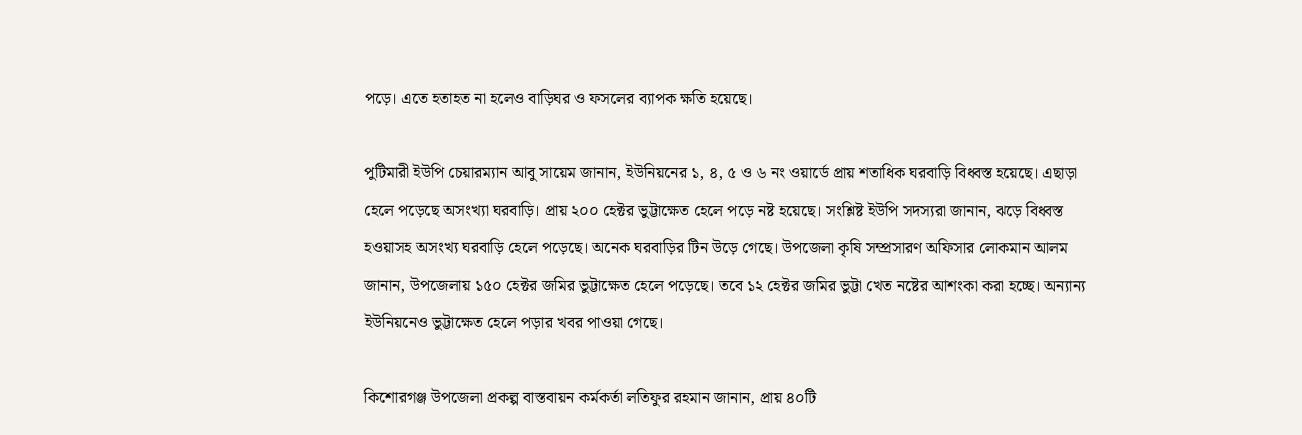পড়ে। এতে হতাহত না হলেও বাড়িঘর ও ফসলের ব্যাপক ক্ষতি হয়েছে।

পুটিমারী ইউপি চেয়ারম্যান আবু সায়েম জানান, ইউনিয়নের ১, ৪, ৫ ও ৬ নং ওয়ার্ডে প্রায় শতাধিক ঘরবাড়ি বিধ্বস্ত হয়েছে। এছাড়া হেলে পড়েছে অসংখ্যা ঘরবাড়ি। প্রায় ২০০ হেক্টর ভুট্টাক্ষেত হেলে পড়ে নষ্ট হয়েছে। সংশ্লিষ্ট ইউপি সদস্যরা জানান, ঝড়ে বিধ্বস্ত হওয়াসহ অসংখ্য ঘরবাড়ি হেলে পড়েছে। অনেক ঘরবাড়ির টিন উড়ে গেছে। উপজেলা কৃষি সম্প্রসারণ অফিসার লোকমান আলম জানান, উপজেলায় ১৫০ হেক্টর জমির ভুট্টাক্ষেত হেলে পড়েছে। তবে ১২ হেক্টর জমির ভুট্টা খেত নষ্টের আশংকা করা হচ্ছে। অন্যান্য ইউনিয়নেও ভুট্টাক্ষেত হেলে পড়ার খবর পাওয়া গেছে।

কিশোরগঞ্জ উপজেলা প্রকল্প বাস্তবায়ন কর্মকর্তা লতিফুর রহমান জানান, প্রায় ৪০টি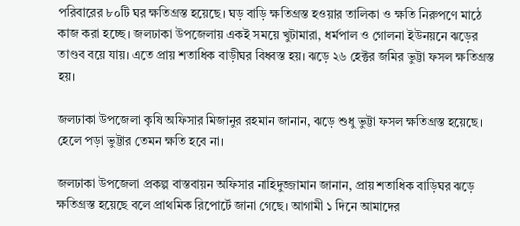পরিবারের ৮০টি ঘর ক্ষতিগ্রস্ত হয়েছে। ঘড় বাড়ি ক্ষতিগ্রস্ত হওয়ার তালিকা ও ক্ষতি নিরুপণে মাঠে কাজ করা হচ্ছে। জলঢাকা উপজেলায় একই সময়ে খুটামারা, ধর্মপাল ও গোলনা ইউনয়নে ঝড়ের তাণ্ডব বয়ে যায়। এতে প্রায় শতাধিক বাড়ীঘর বিধ্বস্ত হয়। ঝড়ে ২৬ হেক্টর জমির ভুট্টা ফসল ক্ষতিগ্রস্ত হয়।

জলঢাকা উপজেলা কৃষি অফিসার মিজানুর রহমান জানান, ঝড়ে শুধু ভুট্টা ফসল ক্ষতিগ্রস্ত হয়েছে। হেলে পড়া ভুট্টার তেমন ক্ষতি হবে না।

জলঢাকা উপজেলা প্রকল্প বাস্তবায়ন অফিসার নাহিদুজ্জামান জানান, প্রায় শতাধিক বাড়িঘর ঝড়ে ক্ষতিগ্রস্ত হয়েছে বলে প্রাথমিক রিপোর্টে জানা গেছে। আগামী ১ দিনে আমাদের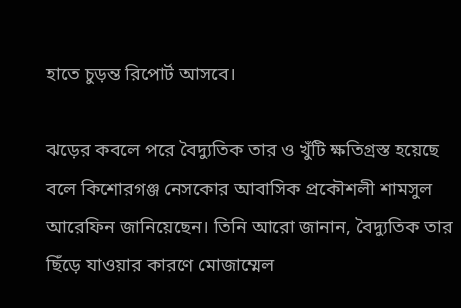হাতে চুড়ন্ত রিপোর্ট আসবে।

ঝড়ের কবলে পরে বৈদ্যুতিক তার ও খুঁটি ক্ষতিগ্রস্ত হয়েছে বলে কিশোরগঞ্জ নেসকোর আবাসিক প্রকৌশলী শামসুল আরেফিন জানিয়েছেন। তিনি আরো জানান, বৈদ্যুতিক তার ছিঁড়ে যাওয়ার কারণে মোজাম্মেল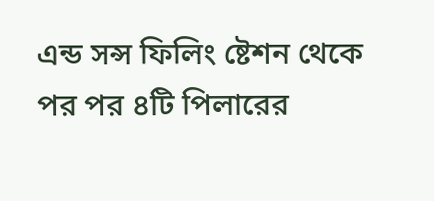এন্ড সন্স ফিলিং ষ্টেশন থেকে পর পর ৪টি পিলারের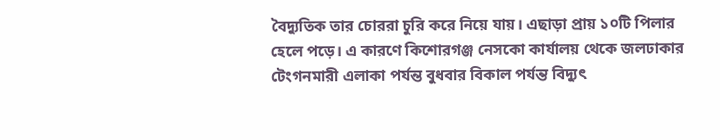বৈদ্যুতিক তার চোররা চুরি করে নিয়ে যায়। এছাড়া প্রায় ১০টি পিলার হেলে পড়ে। এ কারণে কিশোরগঞ্জ নেসকো কার্যালয় থেকে জলঢাকার টেংগনমারী এলাকা পর্যন্ত বুধবার বিকাল পর্যন্ত বিদ্যুৎ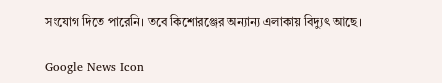সংযোগ দিতে পারেনি। তবে কিশোরঞ্জের অন্যান্য এলাকায় বিদ্যুৎ আছে।

Google News Icon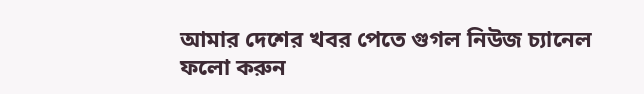আমার দেশের খবর পেতে গুগল নিউজ চ্যানেল ফলো করুন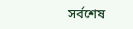সর্বশেষ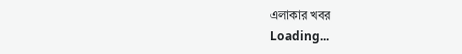এলাকার খবর
Loading...